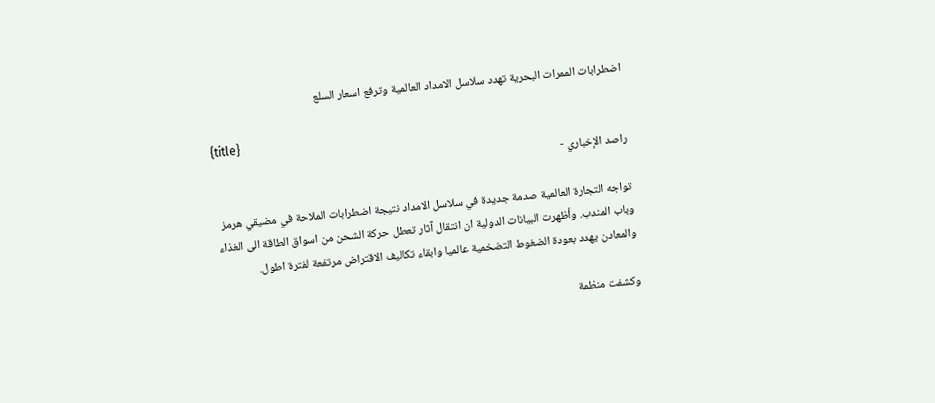اضطرابات الممرات البحرية تهدد سلاسل الامداد العالمية وترفع اسعار السلع

{title}
راصد الإخباري -

تواجه التجارة العالمية صدمة جديدة في سلاسل الامداد نتيجة اضطرابات الملاحة في مضيقي هرمز وباب المندب. وأظهرت البيانات الدولية ان انتقال آثار تعطل حركة الشحن من اسواق الطاقة الى الغذاء والمعادن يهدد بعودة الضغوط التضخمية عالميا وابقاء تكاليف الاقتراض مرتفعة لفترة اطول.

وكشفت منظمة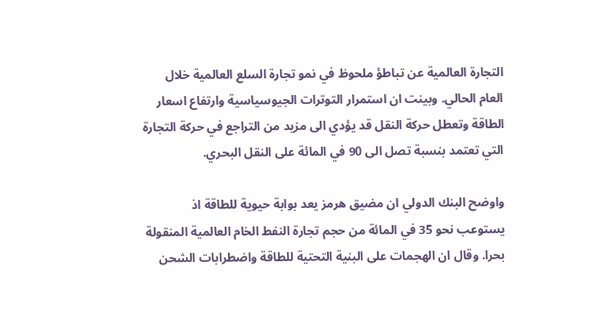التجارة العالمية عن تباطؤ ملحوظ في نمو تجارة السلع العالمية خلال العام الحالي. وبينت ان استمرار التوترات الجيوسياسية وارتفاع اسعار الطاقة وتعطل حركة النقل قد يؤدي الى مزيد من التراجع في حركة التجارة التي تعتمد بنسبة تصل الى 90 في المائة على النقل البحري.

واوضح البنك الدولي ان مضيق هرمز يعد بوابة حيوية للطاقة اذ يستوعب نحو 35 في المائة من حجم تجارة النفط الخام العالمية المنقولة بحرا. وقال ان الهجمات على البنية التحتية للطاقة واضطرابات الشحن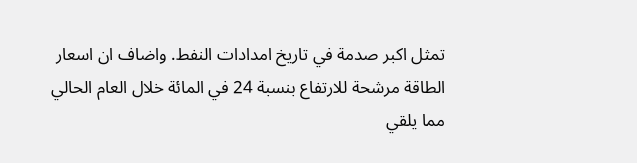تمثل اكبر صدمة في تاريخ امدادات النفط. واضاف ان اسعار الطاقة مرشحة للارتفاع بنسبة 24 في المائة خلال العام الحالي مما يلقي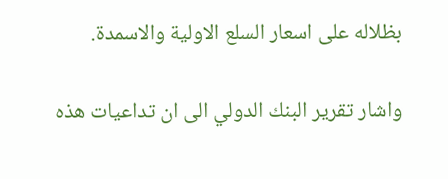بظلاله على اسعار السلع الاولية والاسمدة.

واشار تقرير البنك الدولي الى ان تداعيات هذه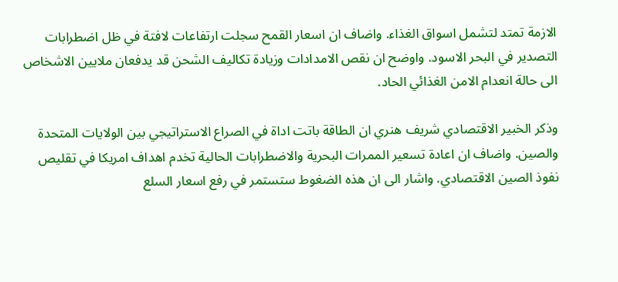الازمة تمتد لتشمل اسواق الغذاء. واضاف ان اسعار القمح سجلت ارتفاعات لافتة في ظل اضطرابات التصدير في البحر الاسود. واوضح ان نقص الامدادات وزيادة تكاليف الشحن قد يدفعان ملايين الاشخاص الى حالة انعدام الامن الغذائي الحاد.

وذكر الخبير الاقتصادي شريف هنري ان الطاقة باتت اداة في الصراع الاستراتيجي بين الولايات المتحدة والصين. واضاف ان اعادة تسعير الممرات البحرية والاضطرابات الحالية تخدم اهداف امريكا في تقليص نفوذ الصين الاقتصادي. واشار الى ان هذه الضغوط ستستمر في رفع اسعار السلع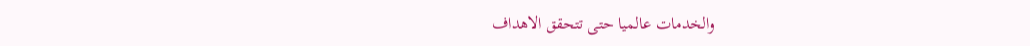والخدمات عالميا حتى تتحقق الاهداف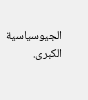الجيوسياسية الكبرى.